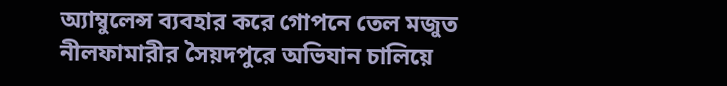অ্যাম্বুলেন্স ব্যবহার করে গোপনে তেল মজুত
নীলফামারীর সৈয়দপুরে অভিযান চালিয়ে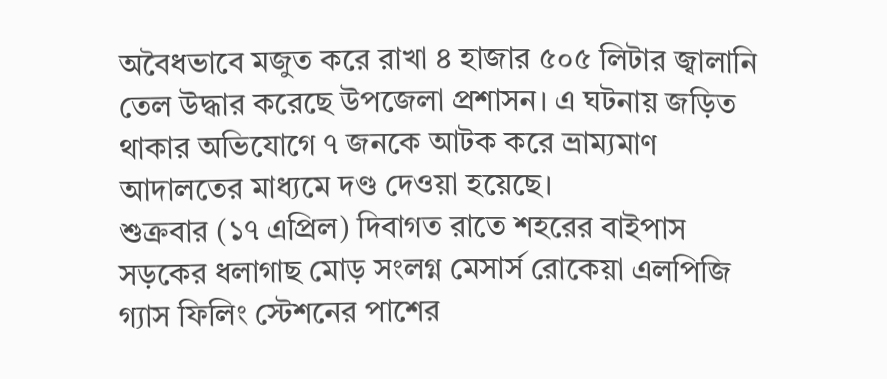অবৈধভাবে মজুত করে রাখা ৪ হাজার ৫০৫ লিটার জ্বালানি তেল উদ্ধার করেছে উপজেলা প্রশাসন। এ ঘটনায় জড়িত থাকার অভিযোগে ৭ জনকে আটক করে ভ্রাম্যমাণ আদালতের মাধ্যমে দণ্ড দেওয়া হয়েছে।
শুক্রবার (১৭ এপ্রিল) দিবাগত রাতে শহরের বাইপাস সড়কের ধলাগাছ মোড় সংলগ্ন মেসার্স রোকেয়া এলপিজি গ্যাস ফিলিং স্টেশনের পাশের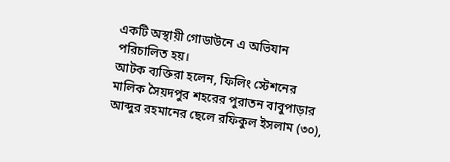একটি অস্থায়ী গোডাউনে এ অভিযান পরিচালিত হয়।
আটক ব্যক্তিরা হলেন, ফিলিং স্টেশনের মালিক সৈয়দপুর শহরের পুরাতন বাবুপাড়ার আব্দুর রহমানের ছেলে রফিকুল ইসলাম (৩০),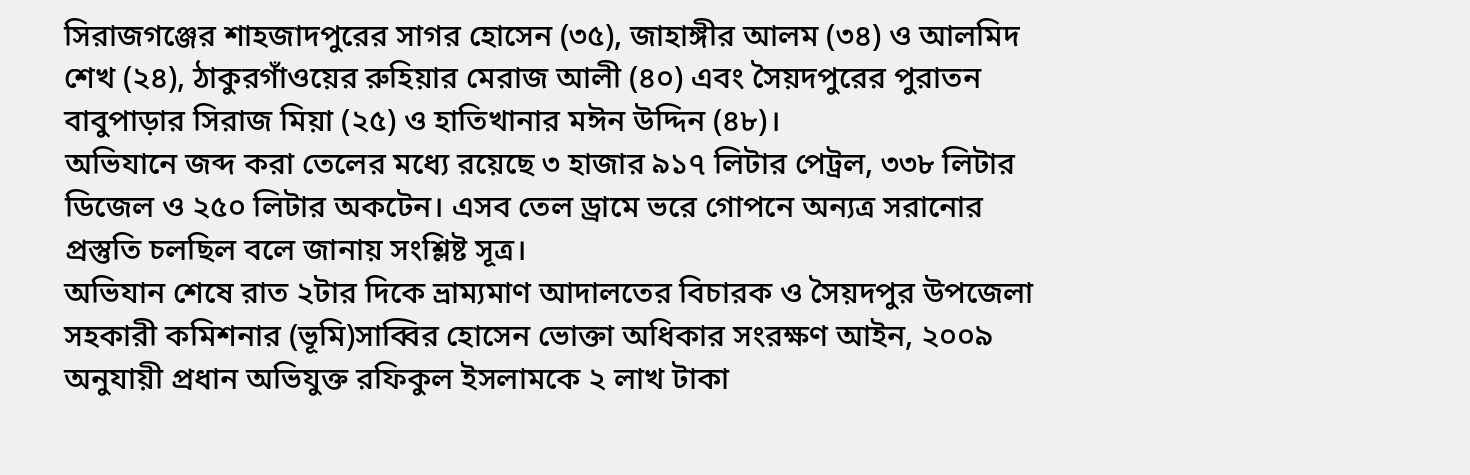সিরাজগঞ্জের শাহজাদপুরের সাগর হোসেন (৩৫), জাহাঙ্গীর আলম (৩৪) ও আলমিদ শেখ (২৪), ঠাকুরগাঁওয়ের রুহিয়ার মেরাজ আলী (৪০) এবং সৈয়দপুরের পুরাতন বাবুপাড়ার সিরাজ মিয়া (২৫) ও হাতিখানার মঈন উদ্দিন (৪৮)।
অভিযানে জব্দ করা তেলের মধ্যে রয়েছে ৩ হাজার ৯১৭ লিটার পেট্রল, ৩৩৮ লিটার ডিজেল ও ২৫০ লিটার অকটেন। এসব তেল ড্রামে ভরে গোপনে অন্যত্র সরানোর প্রস্তুতি চলছিল বলে জানায় সংশ্লিষ্ট সূত্র।
অভিযান শেষে রাত ২টার দিকে ভ্রাম্যমাণ আদালতের বিচারক ও সৈয়দপুর উপজেলা সহকারী কমিশনার (ভূমি)সাব্বির হোসেন ভোক্তা অধিকার সংরক্ষণ আইন, ২০০৯ অনুযায়ী প্রধান অভিযুক্ত রফিকুল ইসলামকে ২ লাখ টাকা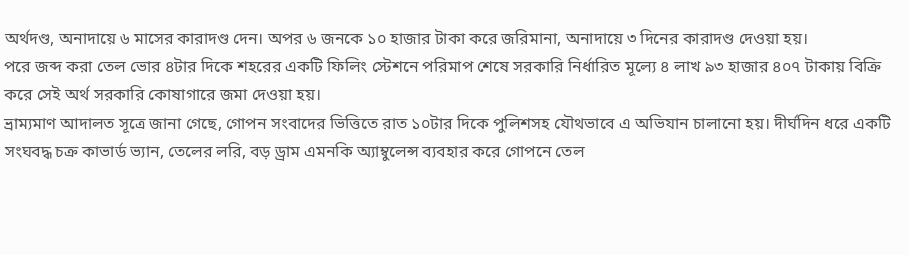অর্থদণ্ড, অনাদায়ে ৬ মাসের কারাদণ্ড দেন। অপর ৬ জনকে ১০ হাজার টাকা করে জরিমানা, অনাদায়ে ৩ দিনের কারাদণ্ড দেওয়া হয়।
পরে জব্দ করা তেল ভোর ৪টার দিকে শহরের একটি ফিলিং স্টেশনে পরিমাপ শেষে সরকারি নির্ধারিত মূল্যে ৪ লাখ ৯৩ হাজার ৪০৭ টাকায় বিক্রি করে সেই অর্থ সরকারি কোষাগারে জমা দেওয়া হয়।
ভ্রাম্যমাণ আদালত সূত্রে জানা গেছে, গোপন সংবাদের ভিত্তিতে রাত ১০টার দিকে পুলিশসহ যৌথভাবে এ অভিযান চালানো হয়। দীর্ঘদিন ধরে একটি সংঘবদ্ধ চক্র কাভার্ড ভ্যান, তেলের লরি, বড় ড্রাম এমনকি অ্যাম্বুলেন্স ব্যবহার করে গোপনে তেল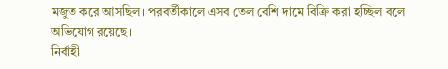মজুত করে আসছিল। পরবর্তীকালে এসব তেল বেশি দামে বিক্রি করা হচ্ছিল বলে অভিযোগ রয়েছে।
নির্বাহী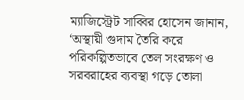ম্যাজিস্ট্রেট সাব্বির হোসেন জানান, ‘অস্থায়ী গুদাম তৈরি করে পরিকল্পিতভাবে তেল সংরক্ষণ ও সরবরাহের ব্যবস্থা গড়ে তোলা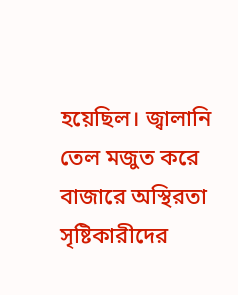হয়েছিল। জ্বালানি তেল মজুত করে বাজারে অস্থিরতা সৃষ্টিকারীদের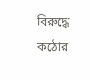বিরুদ্ধে কঠোর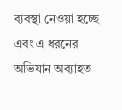ব্যবস্থা নেওয়া হচ্ছে এবং এ ধরনের অভিযান অব্যাহত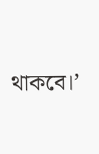থাকবে।’